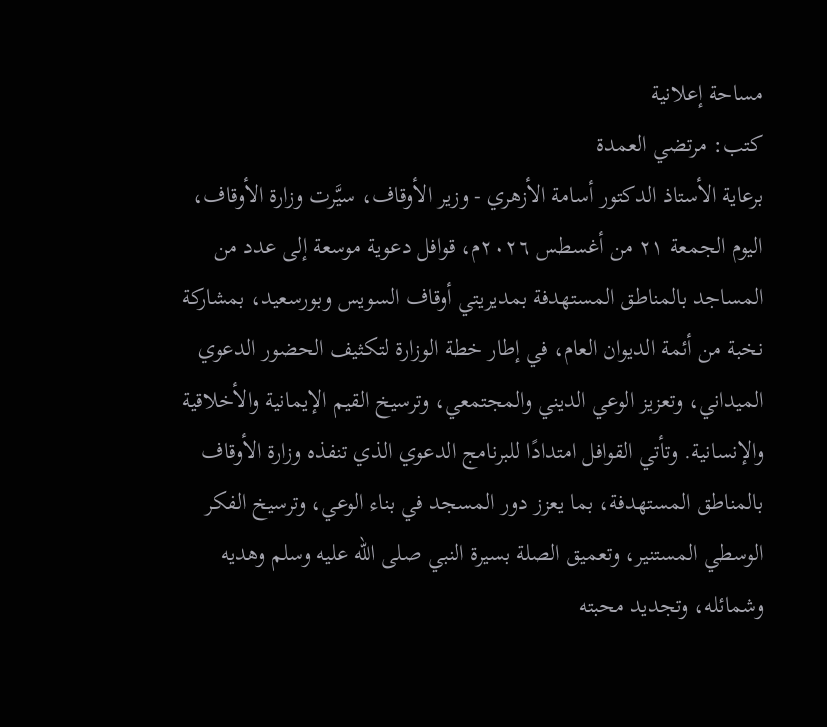مساحة إعلانية
كتب: مرتضي العمدة
برعاية الأستاذ الدكتور أسامة الأزهري - وزير الأوقاف، سيَّرت وزارة الأوقاف، اليوم الجمعة ٢١ من أغسطس ٢٠٢٦م، قوافل دعوية موسعة إلى عدد من المساجد بالمناطق المستهدفة بمديريتي أوقاف السويس وبورسعيد، بمشاركة نخبة من أئمة الديوان العام، في إطار خطة الوزارة لتكثيف الحضور الدعوي الميداني، وتعزيز الوعي الديني والمجتمعي، وترسيخ القيم الإيمانية والأخلاقية والإنسانية. وتأتي القوافل امتدادًا للبرنامج الدعوي الذي تنفذه وزارة الأوقاف بالمناطق المستهدفة، بما يعزز دور المسجد في بناء الوعي، وترسيخ الفكر الوسطي المستنير، وتعميق الصلة بسيرة النبي صلى الله عليه وسلم وهديه وشمائله، وتجديد محبته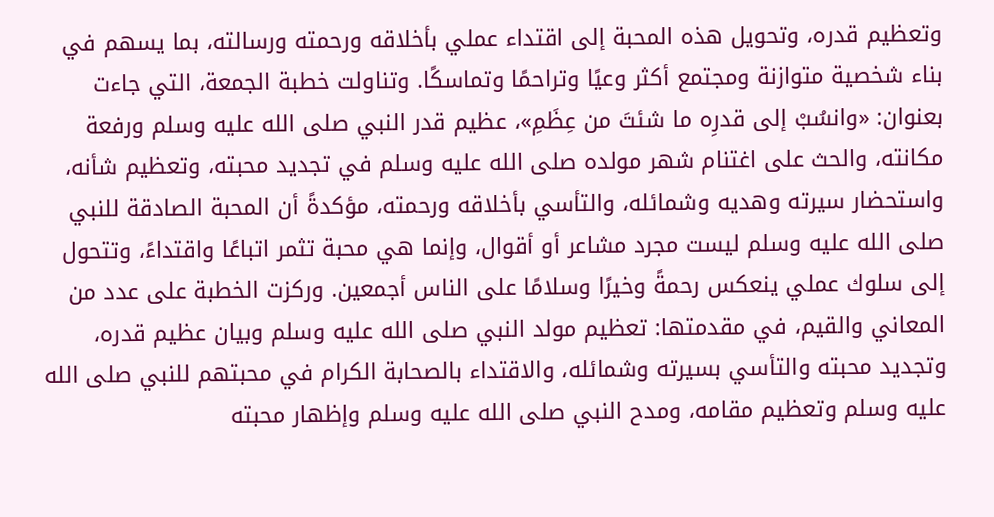وتعظيم قدره، وتحويل هذه المحبة إلى اقتداء عملي بأخلاقه ورحمته ورسالته، بما يسهم في بناء شخصية متوازنة ومجتمع أكثر وعيًا وتراحمًا وتماسكًا. وتناولت خطبة الجمعة، التي جاءت بعنوان: «وانسُبْ إلى قدرِه ما شئتَ من عِظَمِ»، عظيم قدر النبي صلى الله عليه وسلم ورفعة مكانته، والحث على اغتنام شهر مولده صلى الله عليه وسلم في تجديد محبته، وتعظيم شأنه، واستحضار سيرته وهديه وشمائله، والتأسي بأخلاقه ورحمته، مؤكدةً أن المحبة الصادقة للنبي صلى الله عليه وسلم ليست مجرد مشاعر أو أقوال، وإنما هي محبة تثمر اتباعًا واقتداءً، وتتحول إلى سلوك عملي ينعكس رحمةً وخيرًا وسلامًا على الناس أجمعين. وركزت الخطبة على عدد من المعاني والقيم، في مقدمتها: تعظيم مولد النبي صلى الله عليه وسلم وبيان عظيم قدره، وتجديد محبته والتأسي بسيرته وشمائله، والاقتداء بالصحابة الكرام في محبتهم للنبي صلى الله عليه وسلم وتعظيم مقامه، ومدح النبي صلى الله عليه وسلم وإظهار محبته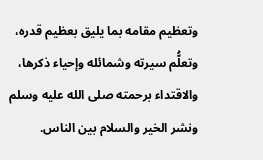وتعظيم مقامه بما يليق بعظيم قدره، وتعلُّم سيرته وشمائله وإحياء ذكرها، والاقتداء برحمته صلى الله عليه وسلم ونشر الخير والسلام بين الناس.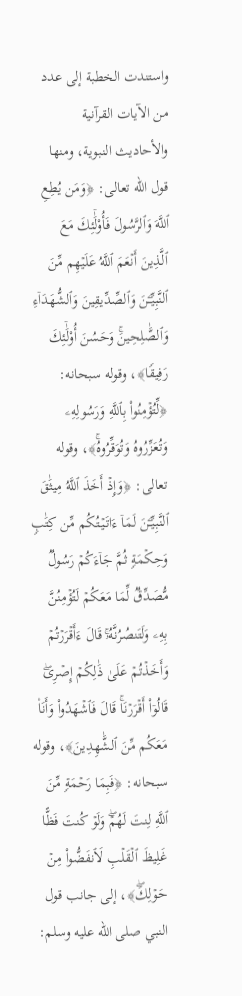واستندت الخطبة إلى عدد من الآيات القرآنية والأحاديث النبوية، ومنها قول الله تعالى: ﴿وَمَن یُطِعِ ٱللَّهَ وَٱلرَّسُولَ فَأُو۟لَٰۤئِكَ مَعَ ٱلَّذِینَ أَنۡعَمَ ٱللَّهُ عَلَیۡهِم مِّنَ ٱلنَّبِيِّـۧنَ وَٱلصِّدِّیقِینَ وَٱلشُّهَدَاۤءِ وَٱلصَّٰلِحِینَۚ وَحَسُنَ أُو۟لَٰۤئِكَ رَفِیقࣰا﴾، وقوله سبحانه: ﴿لِّتُؤۡمِنُوا۟ بِٱللَّهِ وَرَسُولِهِۦ وَتُعَزِّرُوهُ وَتُوَقِّرُوهُۚ﴾، وقوله تعالى: ﴿وَإِذۡ أَخَذَ ٱللَّهُ مِیثَٰقَ ٱلنَّبِيِّـۧنَ لَمَاۤ ءَاتَیۡتُكُم مِّن كِتَٰبࣲ وَحِكۡمَةࣲ ثُمَّ جَاۤءَكُمۡ رَسُولࣱ مُّصَدِّقࣱ لِّمَا مَعَكُمۡ لَتُؤۡمِنُنَّ بِهِۦ وَلَتَنصُرُنَّهُۥۚ قَالَ ءَأَقۡرَرۡتُمۡ وَأَخَذۡتُمۡ عَلَىٰ ذَٰلِكُمۡ إِصۡرِیۖ قَالُوۤا۟ أَقۡرَرۡنَاۚ قَالَ فَٱشۡهَدُوا۟ وَأَنَا۠ مَعَكُم مِّنَ ٱلشَّٰهِدِینَ﴾، وقوله سبحانه: ﴿فَبِمَا رَحۡمَةࣲ مِّنَ ٱللَّهِ لِنتَ لَهُمۡۖ وَلَوۡ كُنتَ فَظًّا غَلِیظَ ٱلۡقَلۡبِ لَٱنفَضُّوا۟ مِنۡ حَوۡلِكَۖ﴾، إلى جانب قول النبي صلى الله عليه وسلم: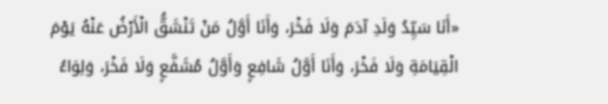«أَنَا سَيِّدُ وَلَدِ آدَمَ وَلَا فَخْرَ، وَأَنَا أَوَّلُ مَنْ تَنْشَقُّ الْأَرْضُ عَنْهُ يَوْمَ الْقِيَامَةِ وَلَا فَخْرَ، وَأَنَا أَوَّلُ شَافِعٍ وَأَوَّلُ مُشَفَّعٍ وَلَا فَخْرَ، وَلِوَاءُ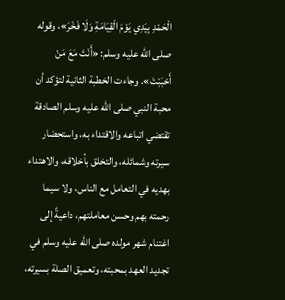الْحَمْدِ بِيَدِي يَوْمَ الْقِيَامَةِ وَلَا فَخْرَ»، وقوله صلى الله عليه وسلم: «أَنْتَ مَعَ مَنْ أَحْبَبْتَ». وجاءت الخطبة الثانية لتؤكد أن محبة النبي صلى الله عليه وسلم الصادقة تقتضي اتباعه والاقتداء به، واستحضار سيرته وشمائله، والتخلق بأخلاقه، والاهتداء بهديه في التعامل مع الناس، ولا سيما رحمته بهم وحسن معاملتهم، داعيةً إلى اغتنام شهر مولده صلى الله عليه وسلم في تجديد العهد بمحبته، وتعميق الصلة بسيرته،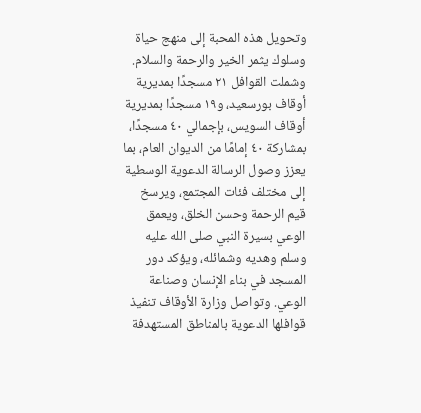وتحويل هذه المحبة إلى منهج حياة وسلوك يثمر الخير والرحمة والسلام. وشملت القوافل ٢١ مسجدًا بمديرية أوقاف بورسعيد، و١٩ مسجدًا بمديرية أوقاف السويس، بإجمالي ٤٠ مسجدًا، بمشاركة ٤٠ إمامًا من الديوان العام، بما يعزز وصول الرسالة الدعوية الوسطية إلى مختلف فئات المجتمع، ويرسخ قيم الرحمة وحسن الخلق، ويعمق الوعي بسيرة النبي صلى الله عليه وسلم وهديه وشمائله، ويؤكد دور المسجد في بناء الإنسان وصناعة الوعي. وتواصل وزارة الأوقاف تنفيذ قوافلها الدعوية بالمناطق المستهدفة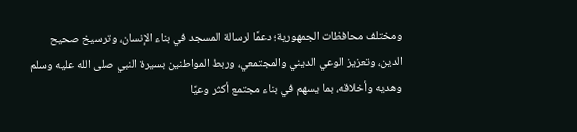ومختلف محافظات الجمهورية؛ دعمًا لرسالة المسجد في بناء الإنسان، وترسيخ صحيح الدين، وتعزيز الوعي الديني والمجتمعي، وربط المواطنين بسيرة النبي صلى الله عليه وسلم وهديه وأخلاقه، بما يسهم في بناء مجتمع أكثر وعيًا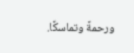ورحمةً وتماسكًا.